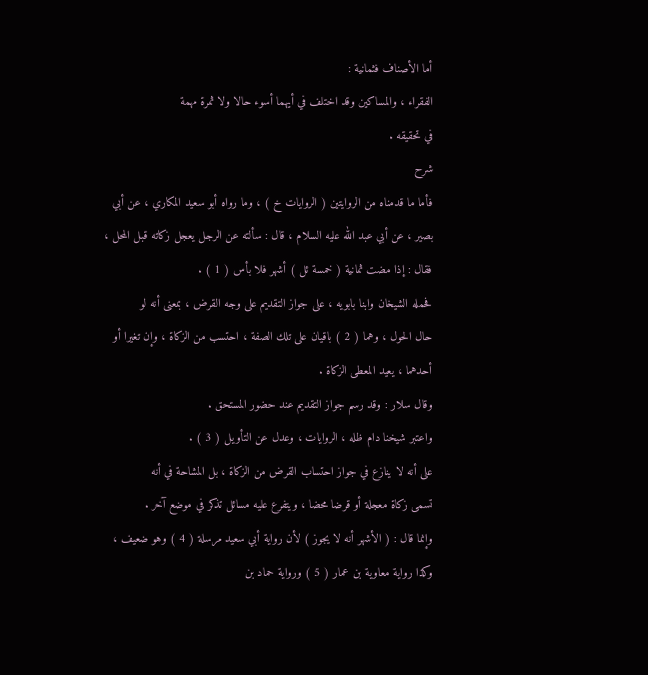أما الأصناف فثمانية :
الفقراء ، والمساكين وقد اختلف في أيهما أسوء حالا ولا ثمرة مهمة
في تحقيقه .
شرح
فأما ما قدمناه من الروايتين ( الروايات خ ) ، وما رواه أبو سعيد المكاري ، عن أبي
بصير ، عن أبي عبد الله عليه السلام ، قال : سألته عن الرجل يعجل زكاته قبل المحل ،
فقال : إذا مضت ثمانية ( خمسة ئل ) أشهر فلا بأس ( 1 ) .
فحمله الشيخان وابنا بابويه ، على جواز التقديم على وجه القرض ، بمعنى أنه لو
حال الحول ، وهما ( 2 ) باقيان على تلك الصفة ، احتسب من الزكاة ، وإن تغيرا أو
أحدهما ، يعيد المعطى الزكاة .
وقال سلار : وقد رسم جواز التقديم عند حضور المستحق .
واعتبر شيخنا دام ظله ، الروايات ، وعدل عن التأويل ( 3 ) .
على أنه لا ينازع في جواز احتساب القرض من الزكاة ، بل المشاحة في أنه
تسمى زكاة معجلة أو قرضا محضا ، ويتفرع عليه مسائل تذكر في موضع آخر .
وإنما قال : ( الأشهر أنه لا يجوز ) لأن رواية أبي سعيد مرسلة ( 4 ) وهو ضعيف ،
وكذا رواية معاوية بن عمار ( 5 ) ورواية حماد بن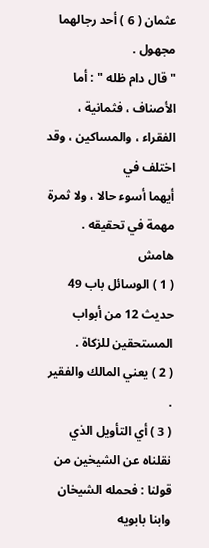عثمان ( 6 ) أحد رجالهما مجهول .
" قال دام ظله " : أما الأصناف ، فثمانية ، الفقراء ، والمساكين ، وقد اختلف في
أيهما أسوء حالا ، ولا ثمرة مهمة في تحقيقه .
هامش
( 1 ) الوسائل باب 49 حديث 12 من أبواب المستحقين للزكاة .
( 2 ) يعني المالك والفقير .
( 3 ) أي التأويل الذي نقلناه عن الشيخين من قولنا : فحمله الشيخان وابنا بابويه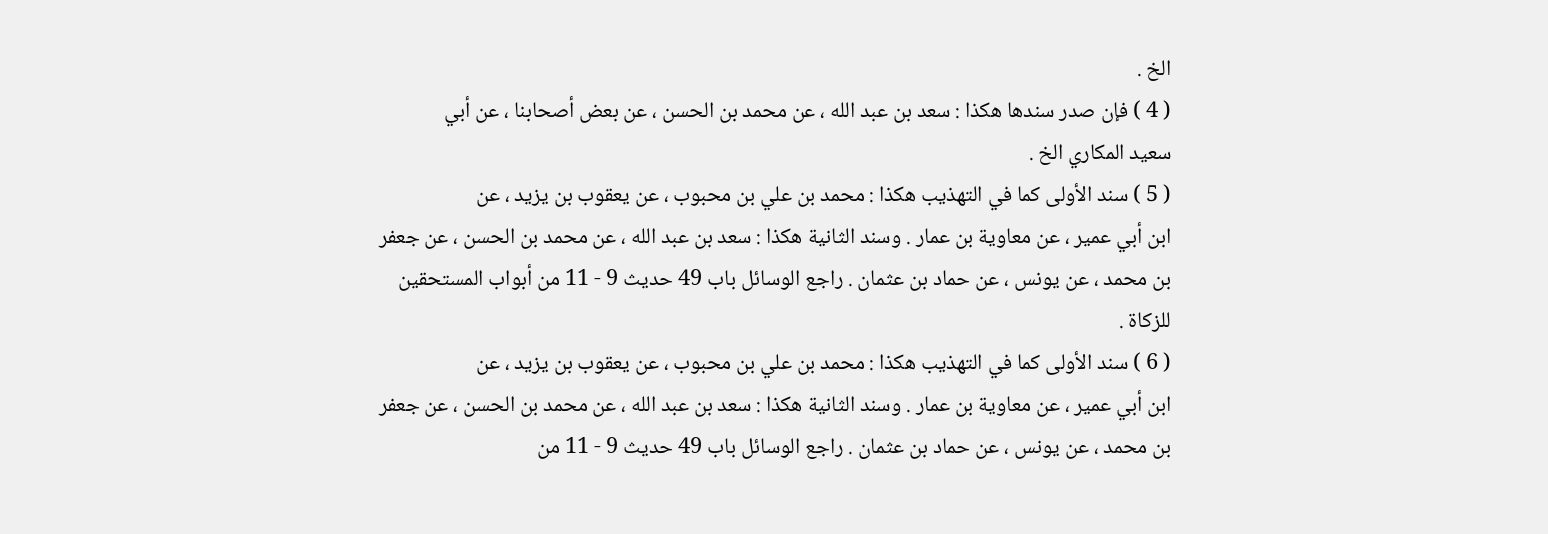الخ .
( 4 ) فإن صدر سندها هكذا : سعد بن عبد الله ، عن محمد بن الحسن ، عن بعض أصحابنا ، عن أبي
سعيد المكاري الخ .
( 5 ) سند الأولى كما في التهذيب هكذا : محمد بن علي بن محبوب ، عن يعقوب بن يزيد ، عن
ابن أبي عمير ، عن معاوية بن عمار . وسند الثانية هكذا : سعد بن عبد الله ، عن محمد بن الحسن ، عن جعفر
بن محمد ، عن يونس ، عن حماد بن عثمان . راجع الوسائل باب 49 حديث 9 - 11 من أبواب المستحقين
للزكاة .
( 6 ) سند الأولى كما في التهذيب هكذا : محمد بن علي بن محبوب ، عن يعقوب بن يزيد ، عن
ابن أبي عمير ، عن معاوية بن عمار . وسند الثانية هكذا : سعد بن عبد الله ، عن محمد بن الحسن ، عن جعفر
بن محمد ، عن يونس ، عن حماد بن عثمان . راجع الوسائل باب 49 حديث 9 - 11 من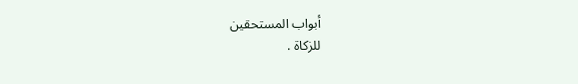أبواب المستحقين
للزكاة .